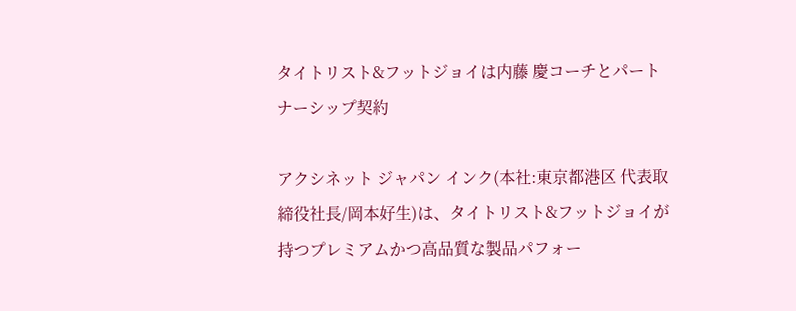タイトリスト&フットジョイは内藤 慶コーチとパートナーシップ契約

アクシネット ジャパン インク(本社:東京都港区 代表取締役社長/岡本好生)は、タイトリスト&フットジョイが持つプレミアムかつ高品質な製品パフォー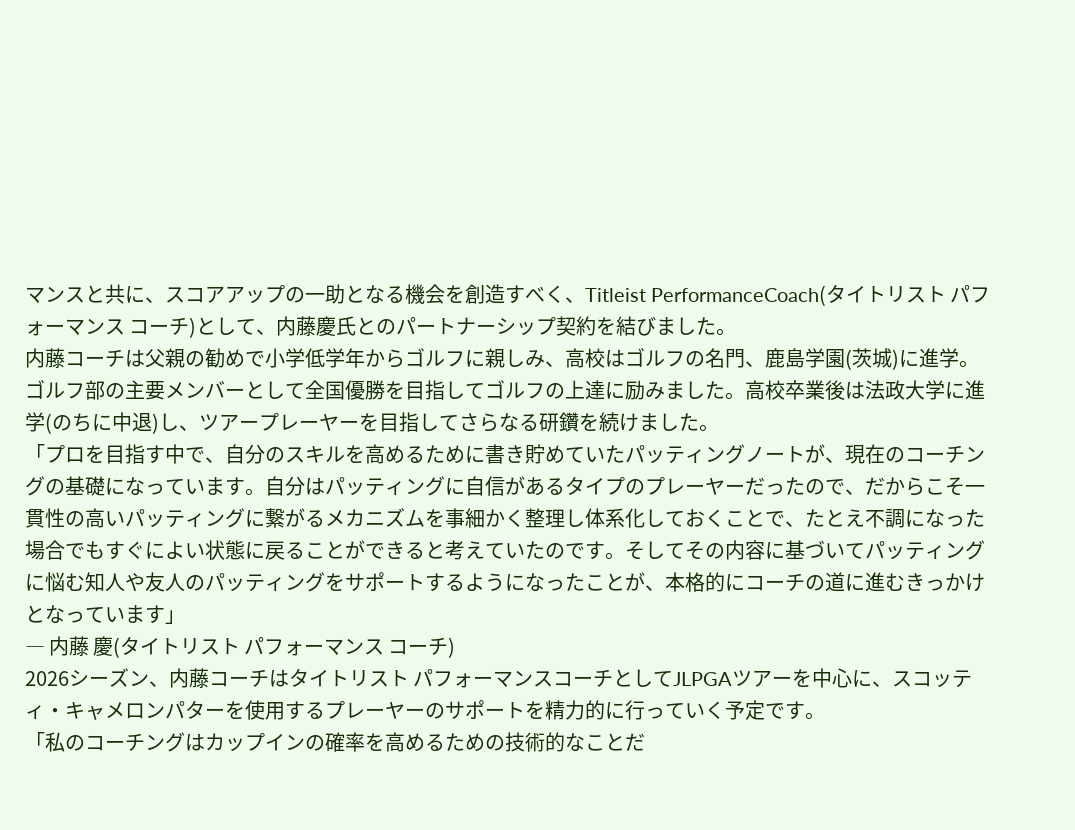マンスと共に、スコアアップの一助となる機会を創造すべく、Titleist PerformanceCoach(タイトリスト パフォーマンス コーチ)として、内藤慶氏とのパートナーシップ契約を結びました。
内藤コーチは父親の勧めで小学低学年からゴルフに親しみ、高校はゴルフの名門、鹿島学園(茨城)に進学。ゴルフ部の主要メンバーとして全国優勝を目指してゴルフの上達に励みました。高校卒業後は法政大学に進学(のちに中退)し、ツアープレーヤーを目指してさらなる研鑽を続けました。
「プロを目指す中で、自分のスキルを高めるために書き貯めていたパッティングノートが、現在のコーチングの基礎になっています。自分はパッティングに自信があるタイプのプレーヤーだったので、だからこそ一貫性の高いパッティングに繋がるメカニズムを事細かく整理し体系化しておくことで、たとえ不調になった場合でもすぐによい状態に戻ることができると考えていたのです。そしてその内容に基づいてパッティングに悩む知人や友人のパッティングをサポートするようになったことが、本格的にコーチの道に進むきっかけとなっています」
― 内藤 慶(タイトリスト パフォーマンス コーチ)
2026シーズン、内藤コーチはタイトリスト パフォーマンスコーチとしてJLPGAツアーを中心に、スコッティ・キャメロンパターを使用するプレーヤーのサポートを精力的に行っていく予定です。
「私のコーチングはカップインの確率を高めるための技術的なことだ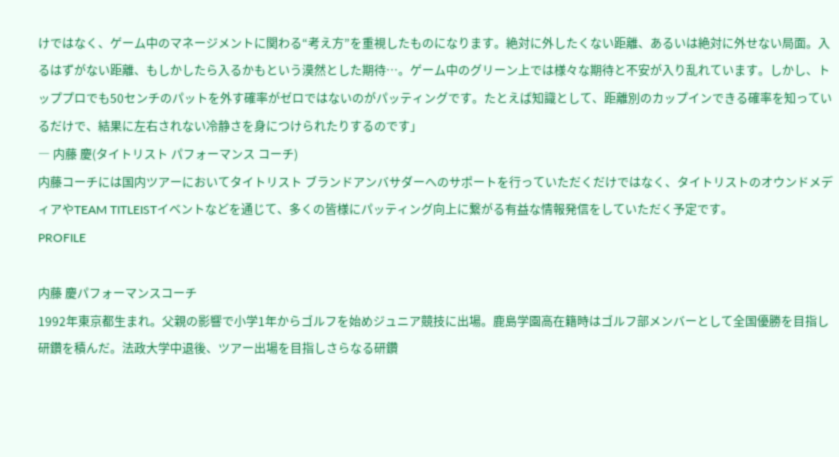けではなく、ゲーム中のマネージメントに関わる“考え方”を重視したものになります。絶対に外したくない距離、あるいは絶対に外せない局面。入るはずがない距離、もしかしたら入るかもという漠然とした期待…。ゲーム中のグリーン上では様々な期待と不安が入り乱れています。しかし、トッププロでも50センチのパットを外す確率がゼロではないのがパッティングです。たとえば知識として、距離別のカップインできる確率を知っているだけで、結果に左右されない冷静さを身につけられたりするのです」
― 内藤 慶(タイトリスト パフォーマンス コーチ)
内藤コーチには国内ツアーにおいてタイトリスト ブランドアンバサダーへのサポートを行っていただくだけではなく、タイトリストのオウンドメディアやTEAM TITLEISTイベントなどを通じて、多くの皆様にパッティング向上に繋がる有益な情報発信をしていただく予定です。
PROFILE

内藤 慶パフォーマンスコーチ
1992年東京都生まれ。父親の影響で小学1年からゴルフを始めジュニア競技に出場。鹿島学園高在籍時はゴルフ部メンバーとして全国優勝を目指し研鑽を積んだ。法政大学中退後、ツアー出場を目指しさらなる研鑽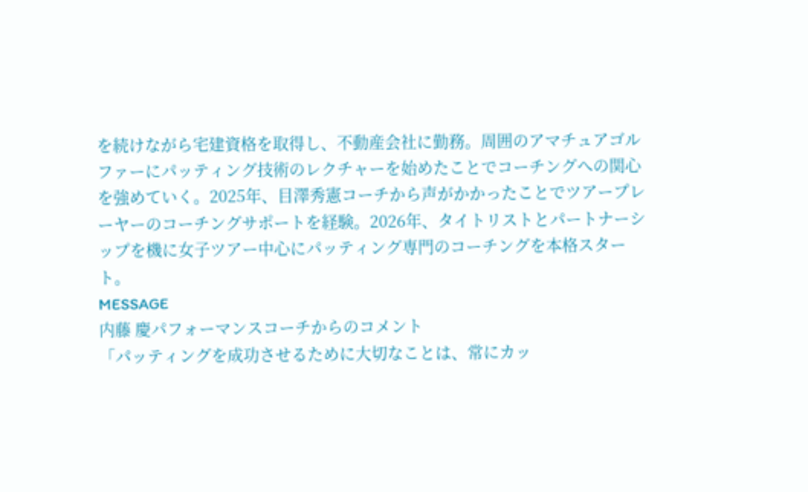を続けながら宅建資格を取得し、不動産会社に勤務。周囲のアマチュアゴルファーにパッティング技術のレクチャーを始めたことでコーチングへの関心を強めていく。2025年、目澤秀憲コーチから声がかかったことでツアープレーヤーのコーチングサポートを経験。2026年、タイトリストとパートナーシップを機に女子ツアー中心にパッティング専門のコーチングを本格スタート。
MESSAGE
内藤 慶パフォーマンスコーチからのコメント
「パッティングを成功させるために大切なことは、常にカッ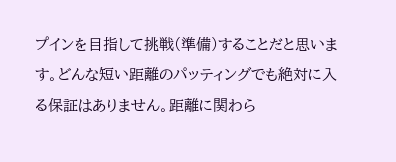プインを目指して挑戦(準備)することだと思います。どんな短い距離のパッティングでも絶対に入る保証はありません。距離に関わら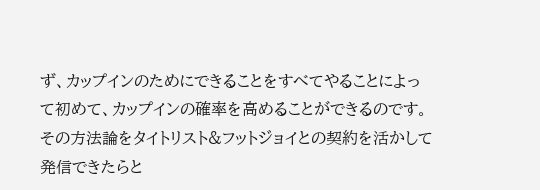ず、カップインのためにできることをすべてやることによって初めて、カップインの確率を高めることができるのです。その方法論をタイトリスト&フットジョイとの契約を活かして発信できたらと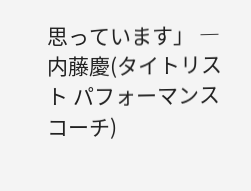思っています」 ― 内藤慶(タイトリスト パフォーマンス コーチ)